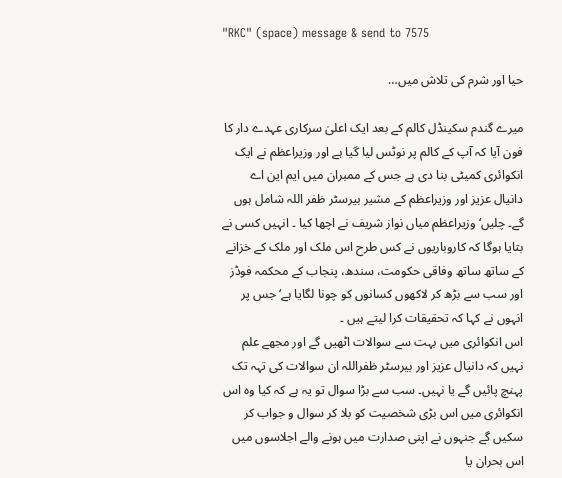"RKC" (space) message & send to 7575

حیا اور شرم کی تلاش میں…

میرے گندم سکینڈل کالم کے بعد ایک اعلیٰ سرکاری عہدے دار کا فون آیا کہ آپ کے کالم پر نوٹس لیا گیا ہے اور وزیراعظم نے ایک انکوائری کمیٹی بنا دی ہے جس کے ممبران میں ایم این اے دانیال عزیز اور وزیراعظم کے مشیر بیرسٹر ظفر اللہ شامل ہوں گے۔ چلیں‘ وزیراعظم میاں نواز شریف نے اچھا کیا ۔ انہیں کسی نے بتایا ہوگا کہ کاروباریوں نے کس طرح اس ملک اور ملک کے خزانے کے ساتھ ساتھ وفاقی حکومت، سندھ، پنجاب کے محکمہ فوڈز اور سب سے بڑھ کر لاکھوں کسانوں کو چونا لگایا ہے‘ جس پر انہوں نے کہا کہ تحقیقات کرا لیتے ہیں ۔
اس انکوائری میں بہت سے سوالات اٹھیں گے اور مجھے علم نہیں کہ دانیال عزیز اور بیرسٹر ظفراللہ ان سوالات کی تہہ تک پہنچ پائیں گے یا نہیں۔ سب سے بڑا سوال تو یہ ہے کہ کیا وہ اس انکوائری میں اس بڑی شخصیت کو بلا کر سوال و جواب کر سکیں گے جنہوں نے اپنی صدارت میں ہونے والے اجلاسوں میں اس بحران یا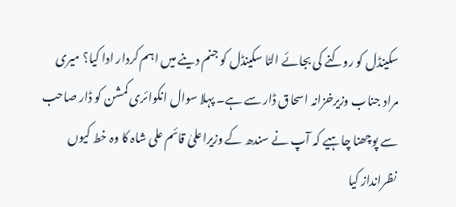سکینڈل کو روکنے کی بجائے الٹا سکینڈل کو جنم دینے میں اہم کردار ادا کیا؟ میری مراد جناب وزیرخزانہ اسحاق ڈار سے ہے۔ پہلا سوال انکوائری کمشن کو ڈار صاحب سے پوچھنا چاہیے کہ آپ نے سندھ کے وزیراعلیٰ قائم علی شاہ کا وہ خط کیوں نظرانداز کیا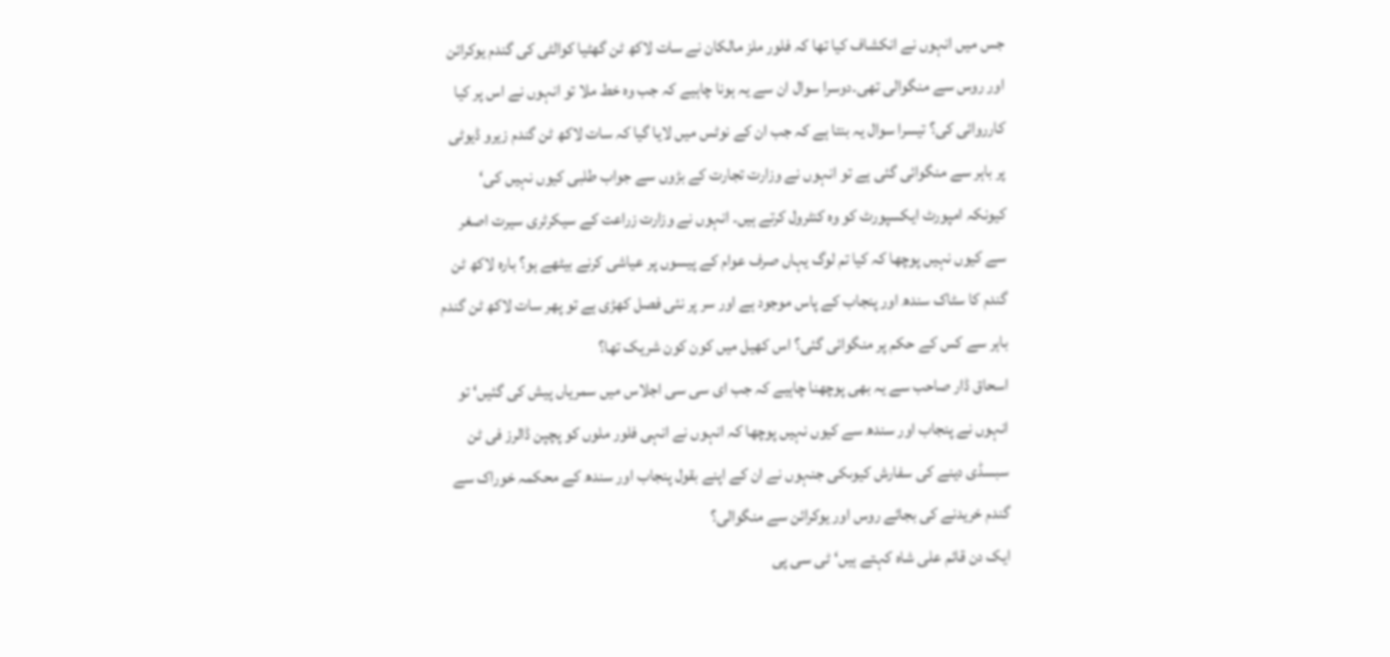جس میں انہوں نے انکشاف کیا تھا کہ فلور ملز مالکان نے سات لاکھ ٹن گھٹیا کوالٹی کی گندم یوکرائن اور روس سے منگوالی تھی۔دوسرا سوال ان سے یہ ہونا چاہیے کہ جب وہ خط ملا تو انہوں نے اس پر کیا کارروائی کی؟ تیسرا سوال یہ بنتا ہے کہ جب ان کے نوٹس میں لایا گیا کہ سات لاکھ ٹن گندم زیرو ڈیوٹی پر باہر سے منگوائی گئی ہے تو انہوں نے وزارت تجارت کے بڑوں سے جواب طلبی کیوں نہیں کی‘ کیونکہ امپورٹ ایکسپورٹ کو وہ کنٹرول کرتے ہیں۔ انہوں نے وزارت زراعت کے سیکرٹری سیرت اصغر سے کیوں نہیں پوچھا کہ کیا تم لوگ یہاں صرف عوام کے پیسوں پر عیاشی کرنے بیٹھے ہو؟ بارہ لاکھ ٹن گندم کا سٹاک سندھ اور پنجاب کے پاس موجود ہے اور سر پر نئی فصل کھڑی ہے تو پھر سات لاکھ ٹن گندم باہر سے کس کے حکم پر منگوائی گئی؟ اس کھیل میں کون کون شریک تھا؟
اسحاق ڈار صاحب سے یہ بھی پوچھنا چاہیے کہ جب ای سی سی اجلاس میں سمریاں پیش کی گئیں‘ تو انہوں نے پنجاب اور سندھ سے کیوں نہیں پوچھا کہ انہوں نے انہی فلور ملوں کو پچپن ڈالرز فی ٹن سبسڈی دینے کی سفارش کیوںکی جنہوں نے ان کے اپنے بقول پنجاب اور سندھ کے محکمہ خوراک سے گندم خریدنے کی بجائے روس اور یوکرائن سے منگوالی؟
ایک دن قائم علی شاہ کہتے ہیں‘ ٹی سی پی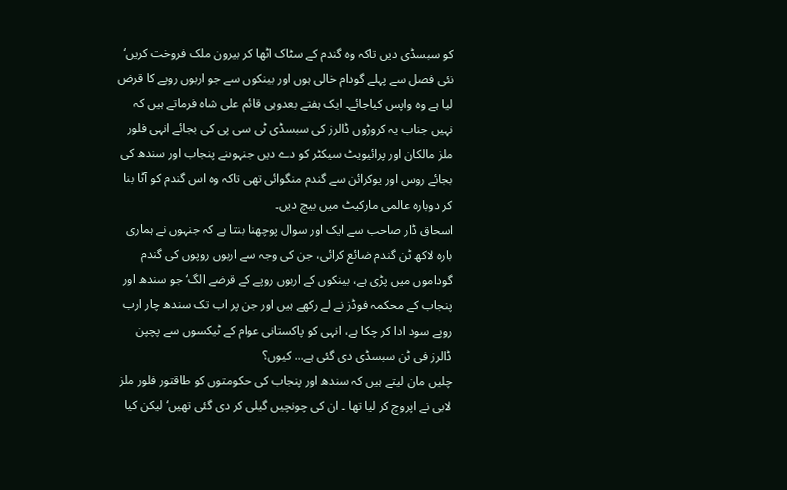کو سبسڈی دیں تاکہ وہ گندم کے سٹاک اٹھا کر بیرون ملک فروخت کریں‘ نئی فصل سے پہلے گودام خالی ہوں اور بینکوں سے جو اربوں روپے کا قرض لیا ہے وہ واپس کیاجائے۔ ایک ہفتے بعدوہی قائم علی شاہ فرماتے ہیں کہ نہیں جناب یہ کروڑوں ڈالرز کی سبسڈی ٹی سی پی کی بجائے انہی فلور ملز مالکان اور پرائیویٹ سیکٹر کو دے دیں جنہوںنے پنجاب اور سندھ کی بجائے روس اور یوکرائن سے گندم منگوائی تھی تاکہ وہ اس گندم کو آٹا بنا کر دوبارہ عالمی مارکیٹ میں بیچ دیں۔
اسحاق ڈار صاحب سے ایک اور سوال پوچھنا بنتا ہے کہ جنہوں نے ہماری بارہ لاکھ ٹن گندم ضائع کرائی، جن کی وجہ سے اربوں روپوں کی گندم گوداموں میں پڑی ہے، بینکوں کے اربوں روپے کے قرضے الگ‘ جو سندھ اور پنجاب کے محکمہ فوڈز نے لے رکھے ہیں اور جن پر اب تک سندھ چار ارب روپے سود ادا کر چکا ہے، انہی کو پاکستانی عوام کے ٹیکسوں سے پچپن ڈالرز فی ٹن سبسڈی دی گئی ہے... کیوں؟
چلیں مان لیتے ہیں کہ سندھ اور پنجاب کی حکومتوں کو طاقتور فلور ملز لابی نے اپروچ کر لیا تھا ۔ ان کی چونچیں گیلی کر دی گئی تھیں‘ لیکن کیا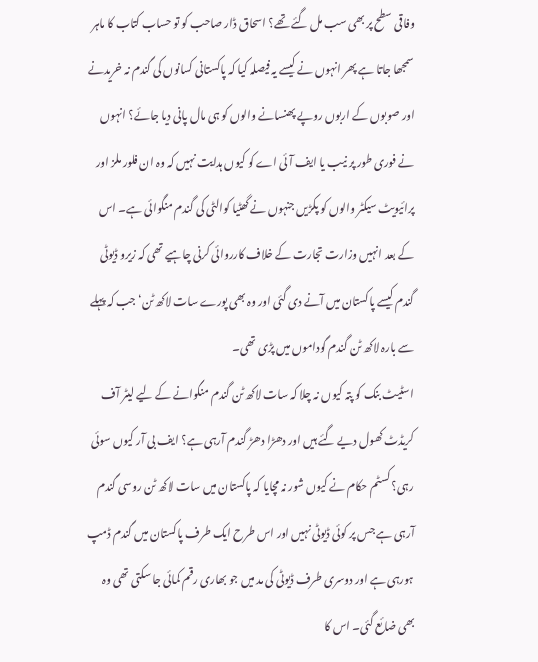وفاقی سطح پر بھی سب مل گئے تھے؟ اسحاق ڈار صاحب کو تو حساب کتاب کا ماہر سمجھا جاتا ہے پھر انہوں نے کیسے یہ فیصلہ کیا کہ پاکستانی کسانوں کی گندم نہ خریدنے اور صوبوں کے اربوں روپے پھنسانے والوں کو ہی مال پانی دیا جائے؟ انہوں نے فوری طور پر نیب یا ایف آئی اے کو کیوں ہدایت نہیں کہ وہ ان فلور ملز اور پرائیویٹ سیکٹر والوں کو پکڑیں جنہوں نے گھٹیا کوالٹی کی گندم منگوائی ہے۔ اس کے بعد انہیں وزارت تجارت کے خلاف کارروائی کرنی چاہیے تھی کہ زیرو ڈیوٹی گندم کیسے پاکستان میں آنے دی گئی اور وہ بھی پورے سات لاکھ ٹن‘ جب کہ پہلے سے بارہ لاکھ ٹن گندم گوداموں میں پڑی تھی۔
اسٹیٹ بنک کو پتہ کیوں نہ چلا کہ سات لاکھ ٹن گندم منگوانے کے لیے لیٹر آف کریڈٹ کھول دیے گئے ہیں اور دھڑا دھڑ گندم آرہی ہے؟ ایف بی آر کیوں سوئی رہی؟ کسٹم حکام نے کیوں شور نہ مچایا کہ پاکستان میں سات لاکھ ٹن روسی گندم آرہی ہے جس پر کوئی ڈیوٹی نہیں اور اس طرح ایک طرف پاکستان میں گندم ڈمپ ہورہی ہے اور دوسری طرف ڈیوٹی کی مد میں جو بھاری رقم کمائی جا سکتی تھی وہ بھی ضائع گئی۔ اس کا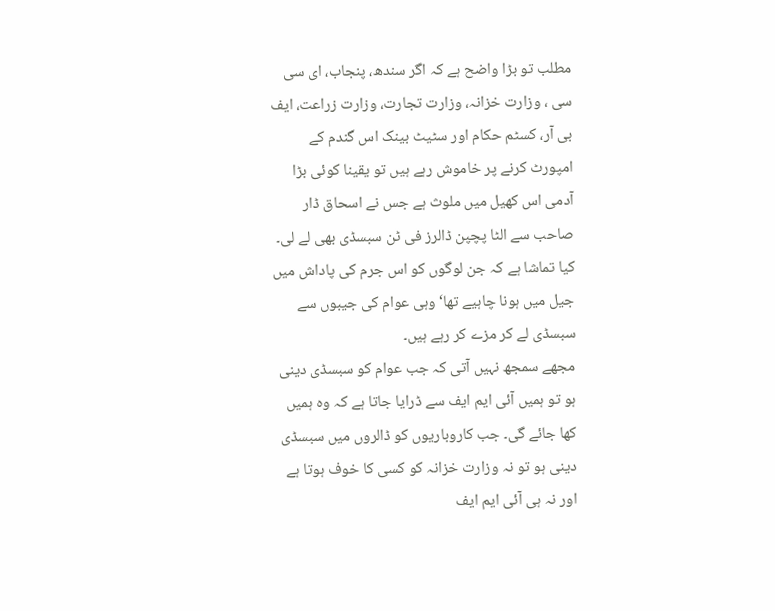مطلب تو بڑا واضح ہے کہ اگر سندھ، پنجاب، ای سی سی ، وزارت خزانہ، وزارت تجارت، وزارت زراعت، ایف بی آر، کسٹم حکام اور سٹیٹ بینک اس گندم کے امپورٹ کرنے پر خاموش رہے ہیں تو یقینا کوئی بڑا آدمی اس کھیل میں ملوث ہے جس نے اسحاق ڈار صاحب سے الٹا پچپن ڈالرز فی ٹن سبسڈی بھی لے لی۔ کیا تماشا ہے کہ جن لوگوں کو اس جرم کی پاداش میں جیل میں ہونا چاہیے تھا‘ وہی عوام کی جیبوں سے سبسڈی لے کر مزے کر رہے ہیں۔
مجھے سمجھ نہیں آتی کہ جب عوام کو سبسڈی دینی ہو تو ہمیں آئی ایم ایف سے ڈرایا جاتا ہے کہ وہ ہمیں کھا جائے گی۔ جب کاروباریوں کو ڈالروں میں سبسڈی دینی ہو تو نہ وزارت خزانہ کو کسی کا خوف ہوتا ہے اور نہ ہی آئی ایم ایف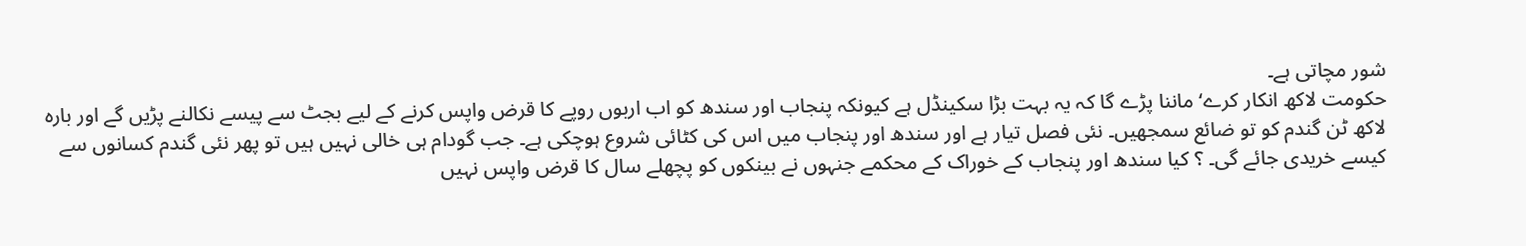شور مچاتی ہے۔
حکومت لاکھ انکار کرے‘ ماننا پڑے گا کہ یہ بہت بڑا سکینڈل ہے کیونکہ پنجاب اور سندھ کو اب اربوں روپے کا قرض واپس کرنے کے لیے بجٹ سے پیسے نکالنے پڑیں گے اور بارہ لاکھ ٹن گندم کو تو ضائع سمجھیں۔ نئی فصل تیار ہے اور سندھ اور پنجاب میں اس کی کٹائی شروع ہوچکی ہے۔ جب گودام ہی خالی نہیں ہیں تو پھر نئی گندم کسانوں سے کیسے خریدی جائے گی۔ ؟ کیا سندھ اور پنجاب کے خوراک کے محکمے جنہوں نے بینکوں کو پچھلے سال کا قرض واپس نہیں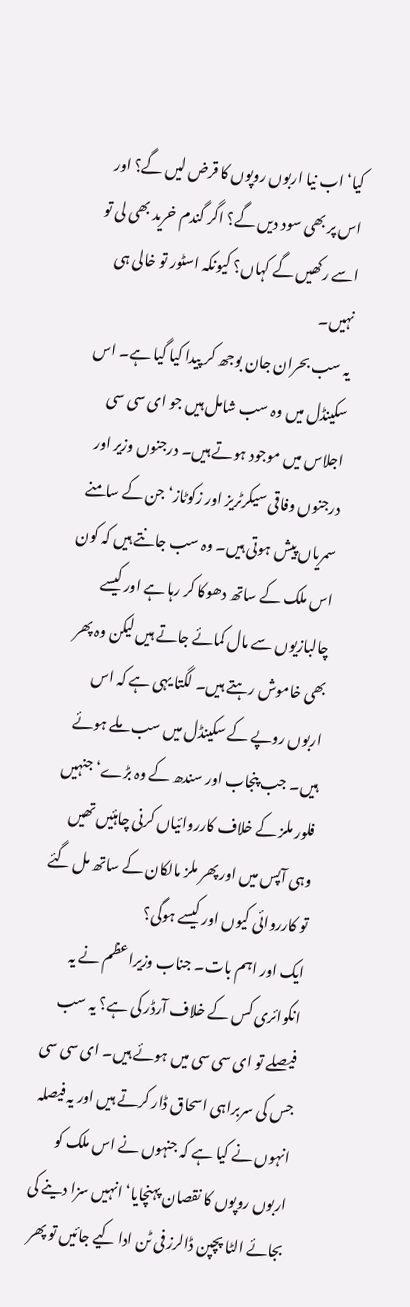کیا‘ اب نیا اربوں روپوں کا قرض لیں گے؟ اور اس پر بھی سود دیں گے؟ اگر گندم خرید بھی لی تو اسے رکھیں گے کہاں؟ کیونکہ اسٹور تو خالی ہی نہیں۔
یہ سب بحران جان بوجھ کر پیدا کیا گیا ہے۔ اس سکینڈل میں وہ سب شامل ہیں جو ای سی سی اجلاس میں موجود ہوتے ہیں۔ درجنوں وزیر اور درجنوں وفاقی سیکرٹریز اور زکوٹاز‘ جن کے سامنے سمریاں پیش ہوتی ہیں۔ وہ سب جانتے ہیں کہ کون اس ملک کے ساتھ دھوکا کر رہا ہے اور کیسے چالبازیوں سے مال کمائے جاتے ہیں لیکن وہ پھر بھی خاموش رہتے ہیں۔ لگتا یہی ہے کہ اس اربوں روپے کے سکینڈل میں سب ملے ہوئے ہیں۔ جب پنجاب اور سندھ کے وہ بڑے‘ جنہیں فلور ملز کے خلاف کارروائیاں کرنی چاہئیں تھیں وہی آپس میں اور پھر ملز مالکان کے ساتھ مل گئے تو کارروائی کیوں اور کیسے ہوگی؟
ایک اور اہم بات۔ جناب وزیراعظم نے یہ انکوائری کس کے خلاف آرڈر کی ہے؟ یہ سب فیصلے تو ای سی سی میں ہوئے ہیں۔ ای سی سی جس کی سربراہی اسحاق ڈار کرتے ہیں اور یہ فیصلہ انہوں نے کیا ہے کہ جنہوں نے اس ملک کو اربوں روپوں کا نقصان پہنچایا‘ انہیں سزا دینے کی بجائے الٹا پچپن ڈالرز فی ٹن ادا کیے جائیں تو پھر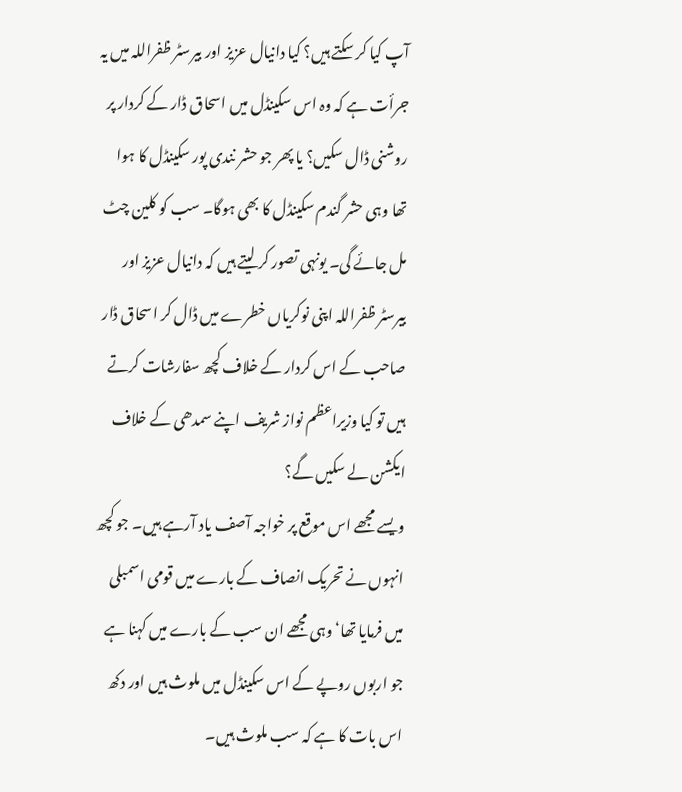آپ کیا کر سکتے ہیں؟ کیا دانیال عزیز اور بیرسٹر ظفراللہ میں یہ جرأت ہے کہ وہ اس سکینڈل میں اسحاق ڈار کے کردار پر روشنی ڈال سکیں؟ یا پھر جو حشر نندی پور سکینڈل کا ہوا تھا وہی حشر گندم سکینڈل کا بھی ہوگا۔ سب کو کلین چٹ مل جائے گی۔ یونہی تصور کر لیتے ہیں کہ دانیال عزیز اور بیرسٹر ظفراللہ اپنی نوکریاں خطرے میں ڈال کر اسحاق ڈار صاحب کے اس کردار کے خلاف کچھ سفارشات کرتے ہیں تو کیا وزیراعظم نواز شریف اپنے سمدھی کے خلاف ایکشن لے سکیں گے؟
ویسے مجھے اس موقع پر خواجہ آصف یاد آرہے ہیں۔ جو کچھ انہوں نے تحریک انصاف کے بارے میں قومی اسمبلی میں فرمایا تھا‘ وہی مجھے ان سب کے بارے میں کہنا ہے جو اربوں روپے کے اس سکینڈل میں ملوث ہیں اور دکھ اس بات کا ہے کہ سب ملوث ہیں۔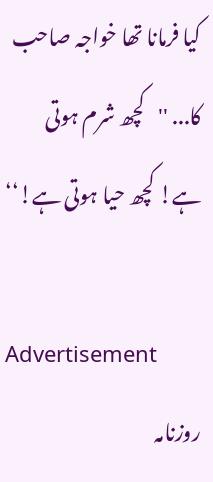کیا فرمانا تھا خواجہ صاحب کا... ''کچھ شرم ہوتی ہے! کچھ حیا ہوتی ہے!‘‘

Advertisement
روزنامہ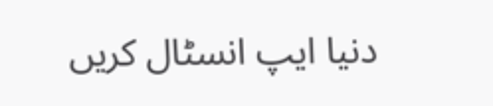دنیا ایپ انسٹال کریں